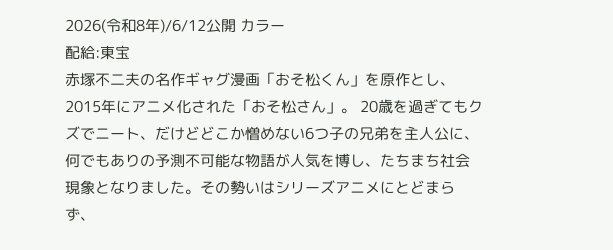2026(令和8年)/6/12公開 カラー
配給:東宝
赤塚不二夫の名作ギャグ漫画「おそ松くん」を原作とし、2015年にアニメ化された「おそ松さん」。 20歳を過ぎてもクズでニート、だけどどこか憎めない6つ子の兄弟を主人公に、何でもありの予測不可能な物語が人気を博し、たちまち社会現象となりました。その勢いはシリーズアニメにとどまらず、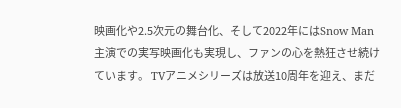映画化や2.5次元の舞台化、そして2022年にはSnow Man主演での実写映画化も実現し、ファンの心を熱狂させ続けています。 TVアニメシリーズは放送10周年を迎え、まだ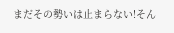まだその勢いは止まらない!そん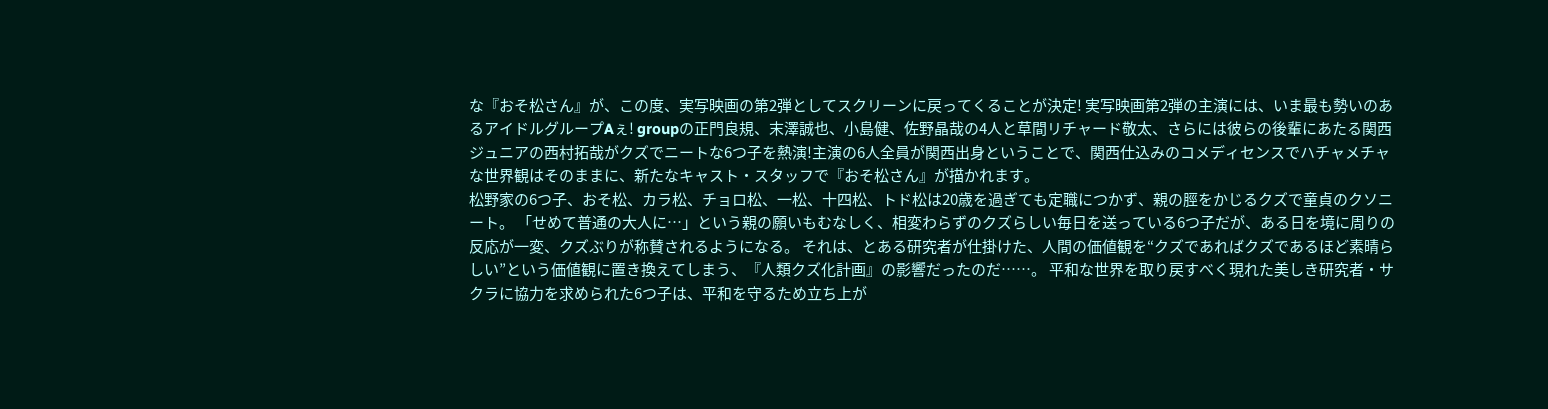な『おそ松さん』が、この度、実写映画の第2弾としてスクリーンに戻ってくることが決定! 実写映画第2弾の主演には、いま最も勢いのあるアイドルグループAぇ! groupの正門良規、末澤誠也、小島健、佐野晶哉の4人と草間リチャード敬太、さらには彼らの後輩にあたる関西ジュニアの西村拓哉がクズでニートな6つ子を熱演!主演の6人全員が関西出身ということで、関西仕込みのコメディセンスでハチャメチャな世界観はそのままに、新たなキャスト・スタッフで『おそ松さん』が描かれます。
松野家の6つ子、おそ松、カラ松、チョロ松、一松、十四松、トド松は20歳を過ぎても定職につかず、親の脛をかじるクズで童貞のクソニート。 「せめて普通の大人に…」という親の願いもむなしく、相変わらずのクズらしい毎日を送っている6つ子だが、ある日を境に周りの反応が一変、クズぶりが称賛されるようになる。 それは、とある研究者が仕掛けた、人間の価値観を“クズであればクズであるほど素晴らしい”という価値観に置き換えてしまう、『人類クズ化計画』の影響だったのだ……。 平和な世界を取り戻すべく現れた美しき研究者・サクラに協力を求められた6つ子は、平和を守るため立ち上が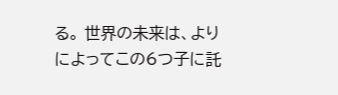る。 世界の未来は、よりによってこの6つ子に託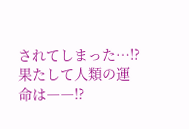されてしまった…!?果たして人類の運命は――!?